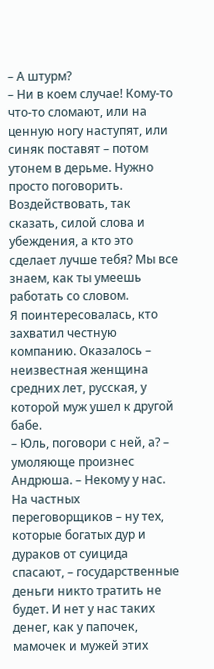– А штурм?
– Ни в коем случае! Кому-то что-то сломают, или на ценную ногу наступят, или синяк поставят – потом утонем в дерьме. Нужно просто поговорить. Воздействовать, так сказать, силой слова и убеждения, а кто это сделает лучше тебя? Мы все знаем, как ты умеешь работать со словом.
Я поинтересовалась, кто захватил честную компанию. Оказалось – неизвестная женщина средних лет, русская, у которой муж ушел к другой бабе.
– Юль, поговори с ней, а? – умоляюще произнес Андрюша. – Некому у нас. На частных переговорщиков – ну тех, которые богатых дур и дураков от суицида спасают, – государственные деньги никто тратить не будет. И нет у нас таких денег, как у папочек, мамочек и мужей этих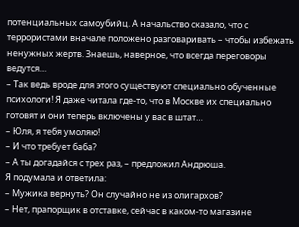потенциальных самоубийц. А начальство сказало, что с террористами вначале положено разговаривать – чтобы избежать ненужных жертв. Знаешь, наверное, что всегда переговоры ведутся…
– Так ведь вроде для этого существуют специально обученные психологи! Я даже читала где-то, что в Москве их специально готовят и они теперь включены у вас в штат…
– Юля, я тебя умоляю!
– И что требует баба?
– А ты догадайся с трех раз, – предложил Андрюша.
Я подумала и ответила:
– Мужика вернуть? Он случайно не из олигархов?
– Нет, прапорщик в отставке, сейчас в каком-то магазине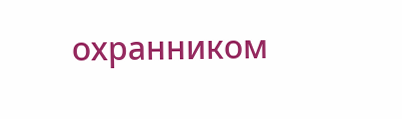охранником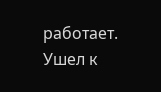работает. Ушел к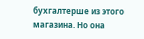бухгалтерше из этого магазина. Но она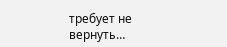требует не вернуть…